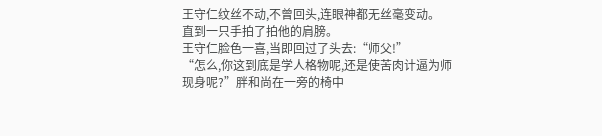王守仁纹丝不动,不曾回头,连眼神都无丝毫变动。
直到一只手拍了拍他的肩膀。
王守仁脸色一喜,当即回过了头去:“师父!”
“怎么,你这到底是学人格物呢,还是使苦肉计逼为师现身呢?”胖和尚在一旁的椅中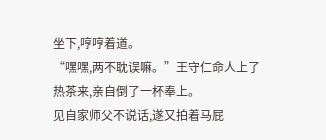坐下,哼哼着道。
“嘿嘿,两不耽误嘛。”王守仁命人上了热茶来,亲自倒了一杯奉上。
见自家师父不说话,遂又拍着马屁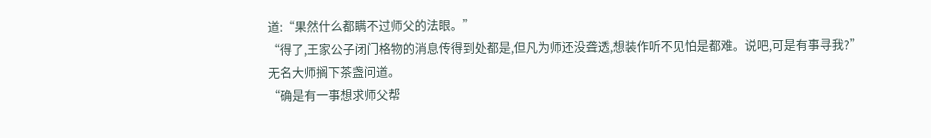道:“果然什么都瞒不过师父的法眼。”
“得了,王家公子闭门格物的消息传得到处都是,但凡为师还没聋透,想装作听不见怕是都难。说吧,可是有事寻我?”
无名大师搁下茶盏问道。
“确是有一事想求师父帮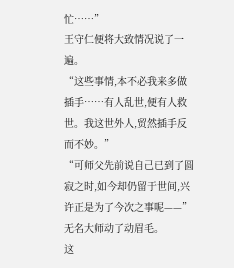忙……”
王守仁便将大致情况说了一遍。
“这些事情,本不必我来多做插手……有人乱世,便有人救世。我这世外人,贸然插手反而不妙。”
“可师父先前说自己已到了圆寂之时,如今却仍留于世间,兴许正是为了今次之事呢——”
无名大师动了动眉毛。
这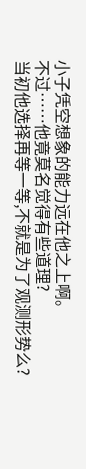小子凭空想象的能力远在他之上啊。
不过……他竟莫名觉得有些道理?
当初他选择再等一等,不就是为了观测形势么?